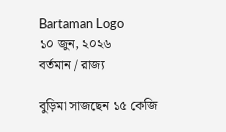Bartaman Logo
১০ জুন, ২০২৬
বর্তমান / রাজ্য

বুড়িমা সাজছেন ১৫ কেজি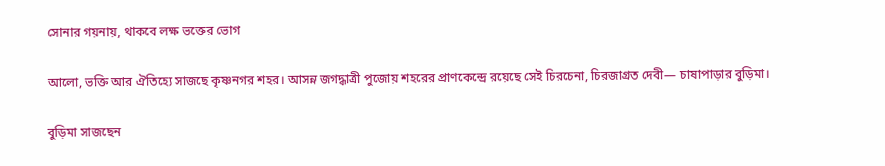সোনার গয়নায়, থাকবে লক্ষ ভক্তের ভোগ

আলো, ভক্তি আর ঐতিহ্যে সাজছে কৃষ্ণনগর শহর। আসন্ন জগদ্ধাত্রী পুজোয় শহরের প্রাণকেন্দ্রে রয়েছে সেই চিরচেনা, চিরজাগ্রত দেবী— চাষাপাড়ার বুড়িমা।

বুড়িমা সাজছেন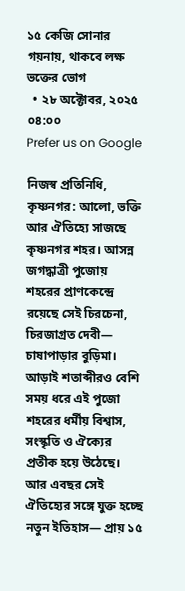১৫ কেজি সোনার গয়নায়, থাকবে লক্ষ ভক্তের ভোগ
  • ২৮ অক্টোবর, ২০২৫ ০৪:০০
Prefer us on Google

নিজস্ব প্রতিনিধি, কৃষ্ণনগর: আলো, ভক্তি আর ঐতিহ্যে সাজছে কৃষ্ণনগর শহর। আসন্ন জগদ্ধাত্রী পুজোয় শহরের প্রাণকেন্দ্রে রয়েছে সেই চিরচেনা, চিরজাগ্রত দেবী— চাষাপাড়ার বুড়িমা। আড়াই শতাব্দীরও বেশি সময় ধরে এই পুজো শহরের ধর্মীয় বিশ্বাস, সংস্কৃতি ও ঐক্যের প্রতীক হয়ে উঠেছে। আর এবছর সেই ঐতিহ্যের সঙ্গে যুক্ত হচ্ছে নতুন ইতিহাস— প্রায় ১৫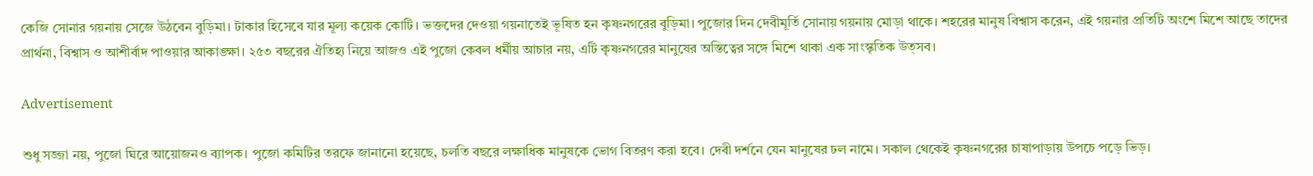কেজি সোনার গয়নায় সেজে উঠবেন বুড়িমা। টাকার হিসেবে যার মূল্য কয়েক কোটি। ভক্তদের দেওয়া গয়নাতেই ভূষিত হন কৃষ্ণনগরের বুড়িমা। পুজোর দিন দেবীমূর্তি সোনায় গয়নায় মোড়া থাকে। শহরের মানুষ বিশ্বাস করেন, এই গয়নার প্রতিটি অংশে মিশে আছে তাদের প্রার্থনা, বিশ্বাস ও আশীর্বাদ পাওয়ার আকাঙ্ক্ষা। ২৫৩ বছরের ঐতিহ্য নিয়ে আজও এই পুজো কেবল ধর্মীয় আচার নয়, এটি কৃষ্ণনগরের মানুষের অস্তিত্বের সঙ্গে মিশে থাকা এক সাংস্কৃতিক উত্সব।

Advertisement

শুধু সজ্জা নয়, পুজো ঘিরে আয়োজনও ব্যাপক। পুজো কমিটির তরফে জানানো হয়েছে, চলতি বছরে লক্ষাধিক মানুষকে ভোগ বিতরণ করা হবে। দেবী দর্শনে যেন মানুষের ঢল নামে। সকাল থেকেই কৃষ্ণনগরের চাষাপাড়ায় উপচে পড়ে ভিড়।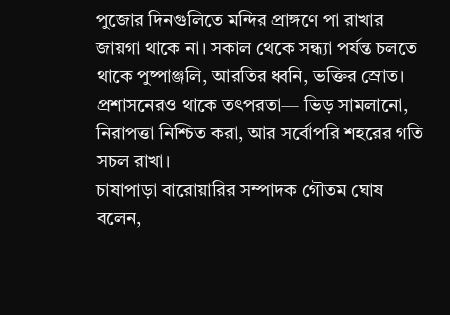পুজোর দিনগুলিতে মন্দির প্রাঙ্গণে পা রাখার জায়গা থাকে না। সকাল থেকে সন্ধ্যা পর্যন্ত চলতে থাকে পুষ্পাঞ্জলি, আরতির ধ্বনি, ভক্তির স্রোত। প্রশাসনেরও থাকে তৎপরতা— ভিড় সামলানো, নিরাপত্তা নিশ্চিত করা, আর সর্বোপরি শহরের গতি সচল রাখা।
চাষাপাড়া বারোয়ারির সম্পাদক গৌতম ঘোষ বলেন,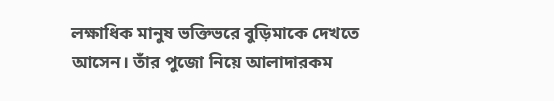লক্ষাধিক মানুষ ভক্তিভরে বুড়িমাকে দেখতে আসেন। তাঁর পুজো নিয়ে আলাদারকম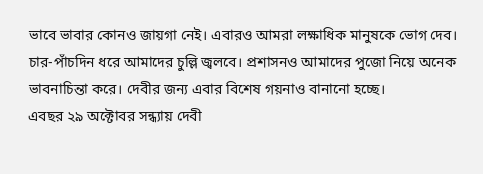ভাবে ভাবার কোনও জায়গা নেই। এবারও আমরা লক্ষাধিক মানুষকে ভোগ দেব। চার-পাঁচদিন ধরে আমাদের চুল্লি জ্বলবে। প্রশাসনও আমাদের পুজো নিয়ে অনেক ভাবনাচিন্তা করে। দেবীর জন্য এবার বিশেষ গয়নাও বানানো হচ্ছে।
এবছর ২৯ অক্টোবর সন্ধ্যায় দেবী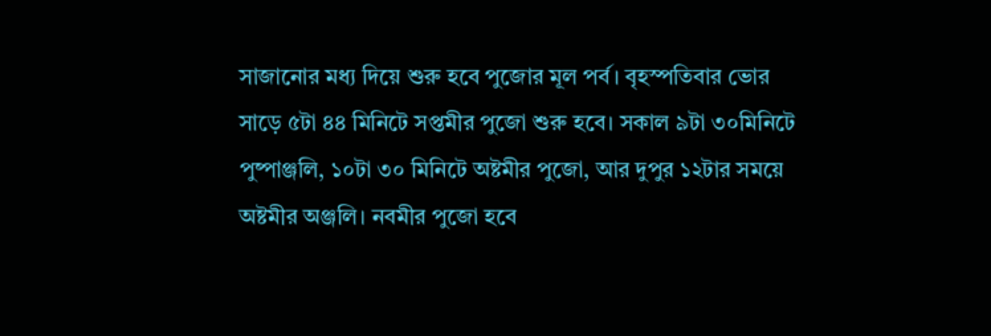সাজানোর মধ্য দিয়ে শুরু হবে পুজোর মূল পর্ব। বৃহস্পতিবার ভোর সাড়ে ৫টা ৪৪ মিনিটে সপ্তমীর পুজো শুরু হবে। সকাল ৯টা ৩০মিনিটে পুষ্পাঞ্জলি, ১০টা ৩০ মিনিটে অষ্টমীর পুজো, আর দুপুর ১২টার সময়ে অষ্টমীর অঞ্জলি। নবমীর পুজো হবে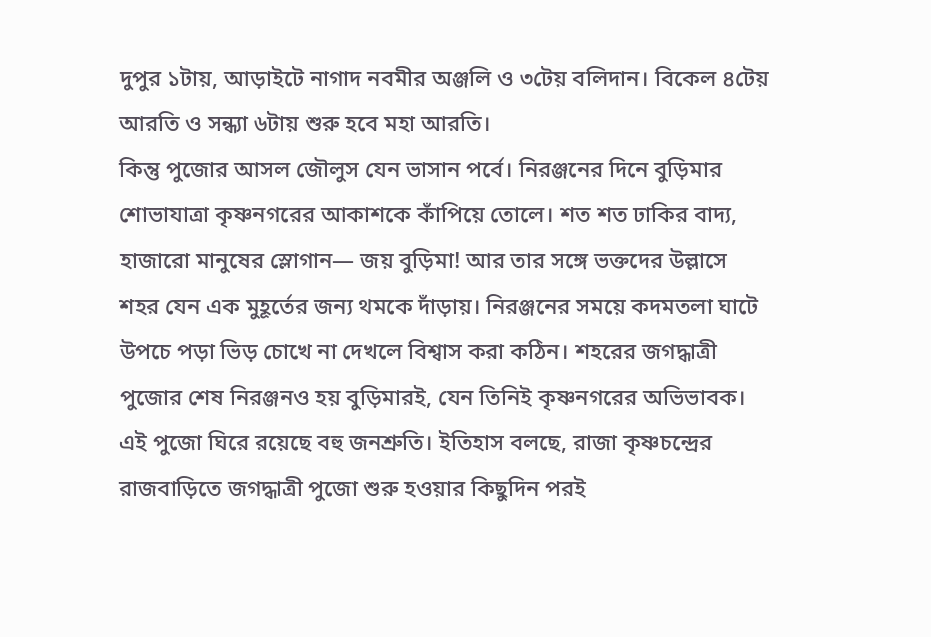দুপুর ১টায়, আড়াইটে নাগাদ নবমীর অঞ্জলি ও ৩টেয় বলিদান। বিকেল ৪টেয় আরতি ও সন্ধ্যা ৬টায় শুরু হবে মহা আরতি।
কিন্তু পুজোর আসল জৌলুস যেন ভাসান পর্বে। নিরঞ্জনের দিনে বুড়িমার শোভাযাত্রা কৃষ্ণনগরের আকাশকে কাঁপিয়ে তোলে। শত শত ঢাকির বাদ্য, হাজারো মানুষের স্লোগান— জয় বুড়িমা! আর তার সঙ্গে ভক্তদের উল্লাসে শহর যেন এক মুহূর্তের জন্য থমকে দাঁড়ায়। নিরঞ্জনের সময়ে কদমতলা ঘাটে উপচে পড়া ভিড় চোখে না দেখলে বিশ্বাস করা কঠিন। শহরের জগদ্ধাত্রী পুজোর শেষ নিরঞ্জনও হয় বুড়িমারই, যেন তিনিই কৃষ্ণনগরের অভিভাবক।
এই পুজো ঘিরে রয়েছে বহু জনশ্রুতি। ইতিহাস বলছে, রাজা কৃষ্ণচন্দ্রের রাজবাড়িতে জগদ্ধাত্রী পুজো শুরু হওয়ার কিছুদিন পরই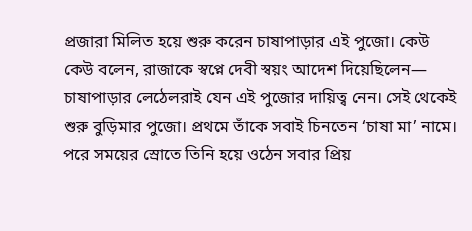প্রজারা মিলিত হয়ে শুরু করেন চাষাপাড়ার এই পুজো। কেউ কেউ বলেন, রাজাকে স্বপ্নে দেবী স্বয়ং আদেশ দিয়েছিলেন— চাষাপাড়ার লেঠেলরাই যেন এই পুজোর দায়িত্ব নেন। সেই থেকেই শুরু বুড়িমার পুজো। প্রথমে তাঁকে সবাই চিনতেন ‘চাষা মা’ নামে। পরে সময়ের স্রোতে তিনি হয়ে ওঠেন সবার প্রিয়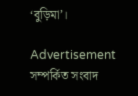‘বুড়িমা’।

Advertisement
সম্পর্কিত সংবাদ